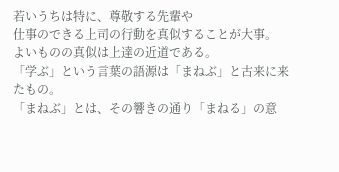若いうちは特に、尊敬する先輩や
仕事のできる上司の行動を真似することが大事。
よいものの真似は上達の近道である。
「学ぶ」という言葉の語源は「まねぶ」と古来に来たもの。
「まねぶ」とは、その響きの通り「まねる」の意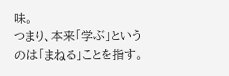味。
つまり、本来「学ぶ」というのは「まねる」ことを指す。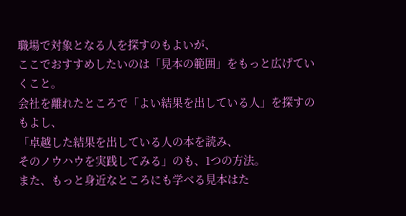職場で対象となる人を探すのもよいが、
ここでおすすめしたいのは「見本の範囲」をもっと広げていくこと。
会社を離れたところで「よい結果を出している人」を探すのもよし、
「卓越した結果を出している人の本を読み、
そのノウハウを実践してみる」のも、1つの方法。
また、もっと身近なところにも学べる見本はた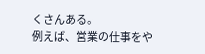くさんある。
例えば、営業の仕事をや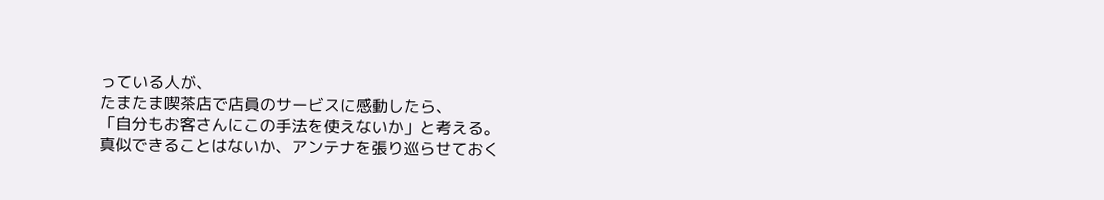っている人が、
たまたま喫茶店で店員のサービスに感動したら、
「自分もお客さんにこの手法を使えないか」と考える。
真似できることはないか、アンテナを張り巡らせておく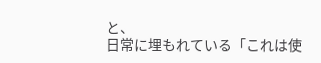と、
日常に埋もれている「これは使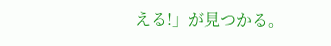える!」が見つかる。